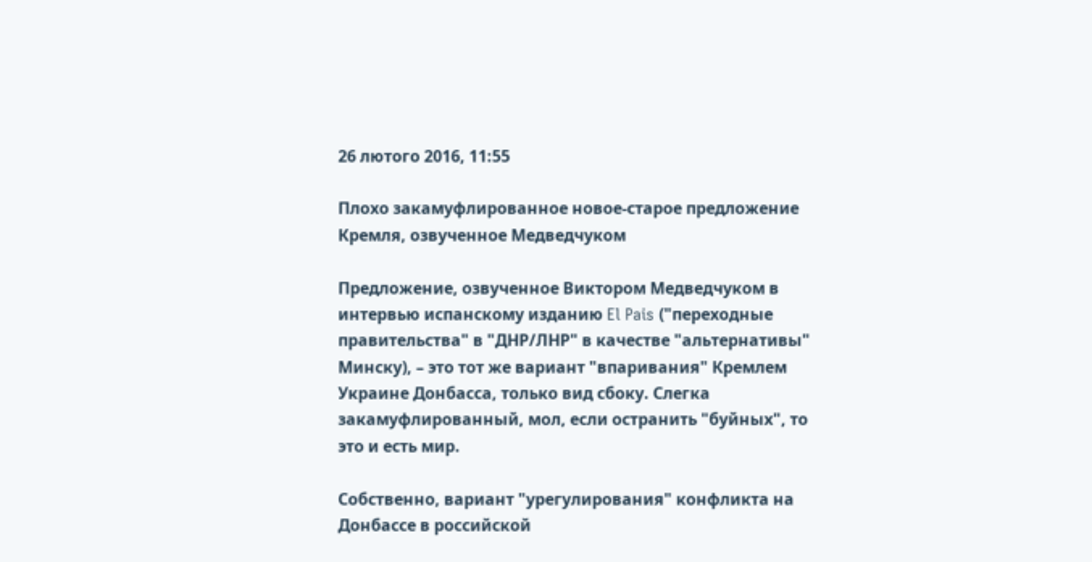26 лютого 2016, 11:55

Плохо закамуфлированное новое-старое предложение Кремля, озвученное Медведчуком

Предложение, озвученное Виктором Медведчуком в интервью испанскому изданию El Pais ("переходные правительства" в "ДНР/ЛНР" в качестве "альтернативы" Минску), – это тот же вариант "впаривания" Кремлем Украине Донбасса, только вид сбоку. Слегка закамуфлированный, мол, если остранить "буйных", то это и есть мир.

Собственно, вариант "урегулирования" конфликта на Донбассе в российской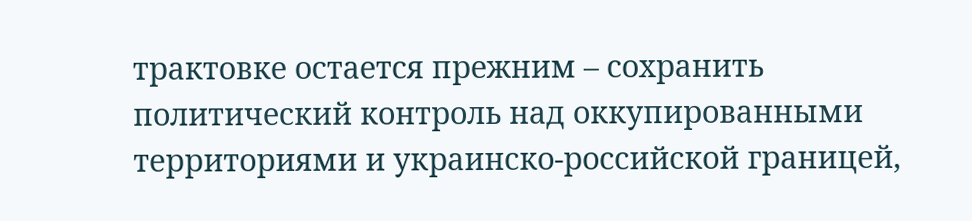трактовке остается прежним – сохранить политический контроль над оккупированными территориями и украинско-российской границей,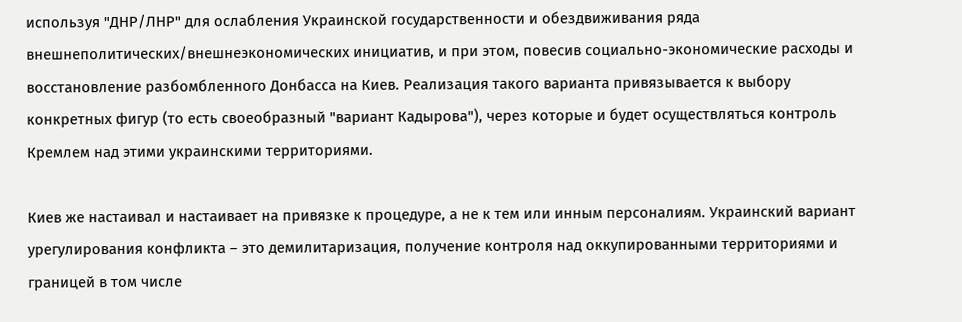используя "ДНР/ЛНР" для ослабления Украинской государственности и обездвиживания ряда внешнеполитических/внешнеэкономических инициатив, и при этом, повесив социально-экономические расходы и восстановление разбомбленного Донбасса на Киев. Реализация такого варианта привязывается к выбору конкретных фигур (то есть своеобразный "вариант Кадырова"), через которые и будет осуществляться контроль Кремлем над этими украинскими территориями.

Киев же настаивал и настаивает на привязке к процедуре, а не к тем или инным персоналиям. Украинский вариант урегулирования конфликта – это демилитаризация, получение контроля над оккупированными территориями и границей в том числе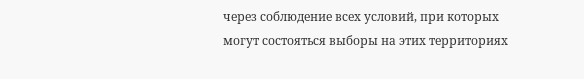через соблюдение всех условий, при которых могут состояться выборы на этих территориях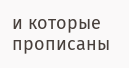и которые прописаны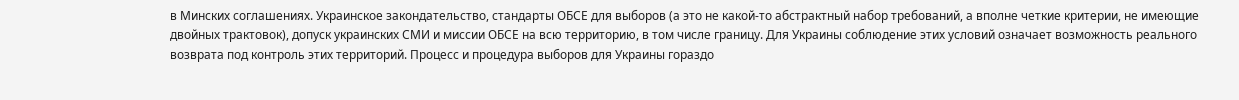в Минских соглашениях. Украинское закондательство, стандарты ОБСЕ для выборов (а это не какой-то абстрактный набор требований, а вполне четкие критерии, не имеющие двойных трактовок), допуск украинских СМИ и миссии ОБСЕ на всю территорию, в том числе границу. Для Украины соблюдение этих условий означает возможность реального возврата под контроль этих территорий. Процесс и процедура выборов для Украины гораздо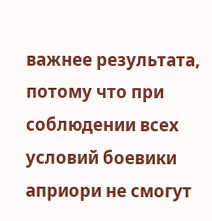важнее результата, потому что при соблюдении всех условий боевики априори не смогут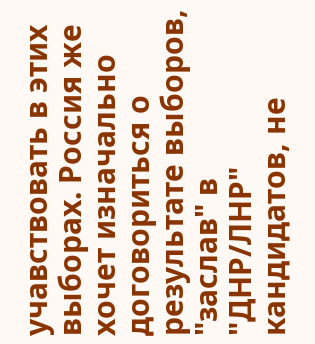учавствовать в этих выборах. Россия же хочет изначально договориться о результате выборов, "заслав" в "ДНР/ЛНР" кандидатов, не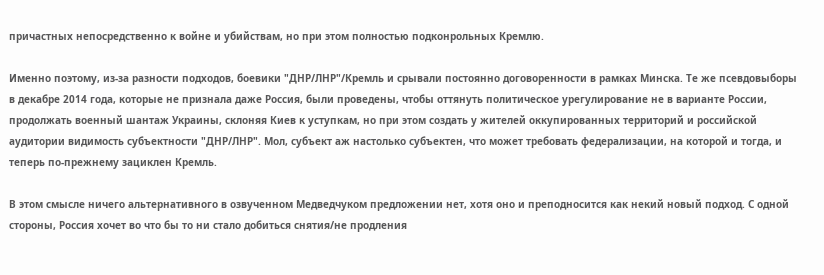причастных непосредственно к войне и убийствам, но при этом полностью подконрольных Кремлю.

Именно поэтому, из-за разности подходов, боевики "ДНР/ЛНР"/Кремль и срывали постоянно договоренности в рамках Минска. Те же псевдовыборы в декабре 2014 года, которые не признала даже Россия, были проведены, чтобы оттянуть политическое урегулирование не в варианте России, продолжать военный шантаж Украины, склоняя Киев к уступкам, но при этом создать у жителей оккупированных территорий и российской аудитории видимость субъектности "ДНР/ЛНР". Мол, субъект аж настолько субъектен, что может требовать федерализации, на которой и тогда, и теперь по-прежнему зациклен Кремль.

В этом смысле ничего альтернативного в озвученном Медведчуком предложении нет, хотя оно и преподносится как некий новый подход. С одной стороны, Россия хочет во что бы то ни стало добиться снятия/не продления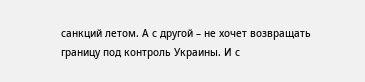санкций летом. А с другой – не хочет возвращать границу под контроль Украины. И с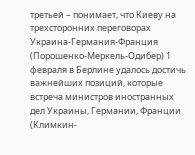третьей – понимает, что Киеву на трехсторонних переговорах Украина-Германия-Франция (Порошенко-Меркель-Одибер) 1 февраля в Берлине удалось достичь важнейших позиций, которые встреча министров иностранных дел Украины, Германии, Франции (Климкин-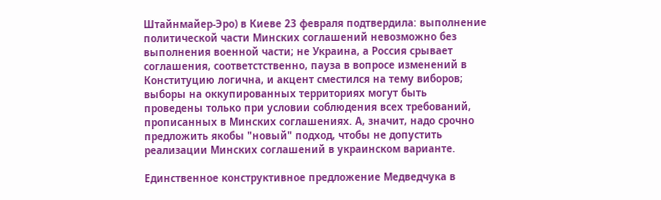Штайнмайер-Эро) в Киеве 23 февраля подтвердила: выполнение политической части Минских соглашений невозможно без выполнения военной части; не Украина, а Россия срывает соглашения, соответстственно, пауза в вопросе изменений в Конституцию логична, и акцент сместился на тему виборов; выборы на оккупированных территориях могут быть проведены только при условии соблюдения всех требований, прописанных в Минских соглашениях. А, значит, надо срочно предложить якобы "новый" подход, чтобы не допустить реализации Минских соглашений в украинском варианте.

Единственное конструктивное предложение Медведчука в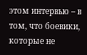этом интервью – в том, что боевики, которые не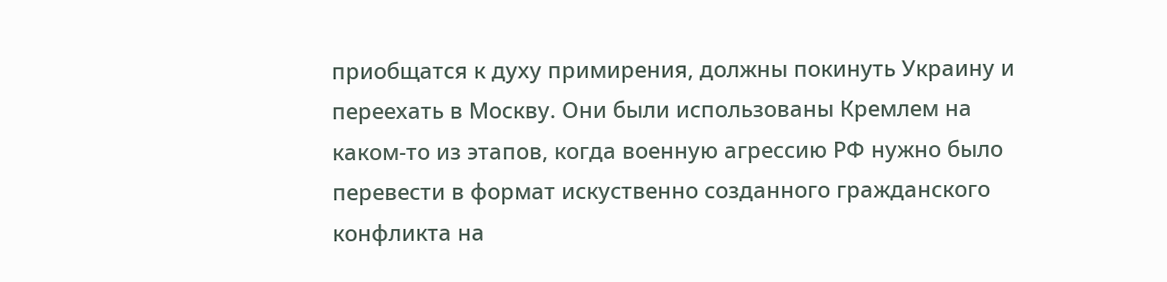приобщатся к духу примирения, должны покинуть Украину и переехать в Москву. Они были использованы Кремлем на каком-то из этапов, когда военную агрессию РФ нужно было перевести в формат искуственно созданного гражданского конфликта на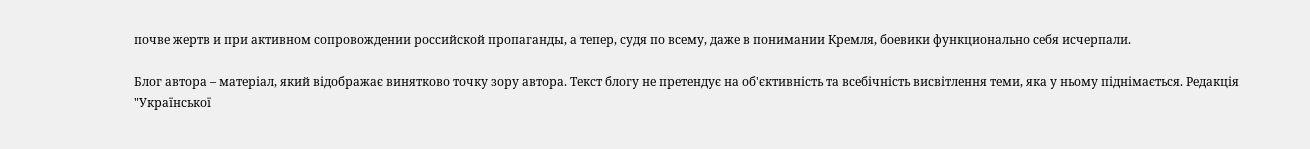почве жертв и при активном сопровождении российской пропаганды, а тепер, судя по всему, даже в понимании Кремля, боевики функционально себя исчерпали.

Блог автора – матеріал, який відображає винятково точку зору автора. Текст блогу не претендує на об'єктивність та всебічність висвітлення теми, яка у ньому піднімається. Редакція "Української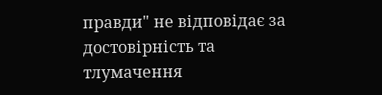правди" не відповідає за достовірність та тлумачення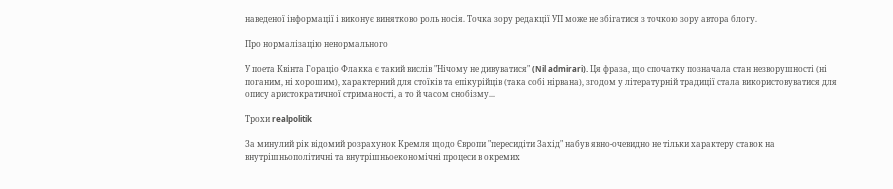наведеної інформації і виконує винятково роль носія. Точка зору редакції УП може не збігатися з точкою зору автора блогу.

Про нормалізацію ненормального

У поета Квінта Гораціо Флакка є такий вислів "Нічому не дивуватися" (Nil admirari). Ця фраза, що спочатку позначала стан незворушності (ні поганим, ні хорошим), характерний для стоїків та епікурійців (така собі нірвана), згодом у літературній традиції стала використовуватися для опису аристократичної стриманості, а то й часом снобізму...

Трохи realpolitik

За минулий рік відомий розрахунок Кремля щодо Європи "пересидіти Захід" набув явно-очевидно не тільки характеру ставок на внутрішньополітичні та внутрішньоекономічні процеси в окремих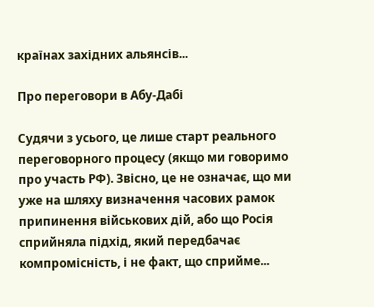країнах західних альянсів...

Про переговори в Абу-Дабі

Судячи з усього, це лише старт реального переговорного процесу (якщо ми говоримо про участь РФ). Звісно, це не означає, що ми уже на шляху визначення часових рамок припинення військових дій, або що Росія сприйняла підхід, який передбачає компромісність, і не факт, що сприйме...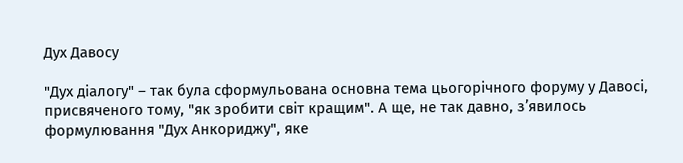Дух Давосу

"Дух діалогу" – так була сформульована основна тема цьогорічного форуму у Давосі, присвяченого тому, "як зробити світ кращим". А ще, не так давно, зʼявилось формулювання "Дух Анкориджу", яке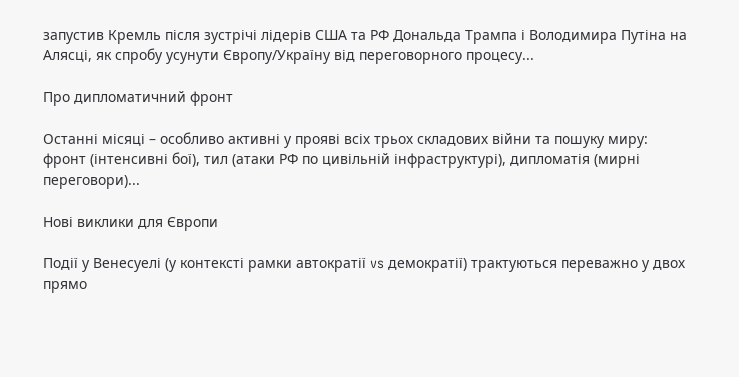запустив Кремль після зустрічі лідерів США та РФ Дональда Трампа і Володимира Путіна на Алясці, як спробу усунути Європу/Україну від переговорного процесу...

Про дипломатичний фронт

Останні місяці – особливо активні у прояві всіх трьох складових війни та пошуку миру: фронт (інтенсивні бої), тил (атаки РФ по цивільній інфраструктурі), дипломатія (мирні переговори)...

Нові виклики для Європи

Події у Венесуелі (у контексті рамки автократії vs демократії) трактуються переважно у двох прямо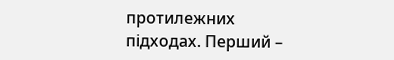протилежних підходах. Перший –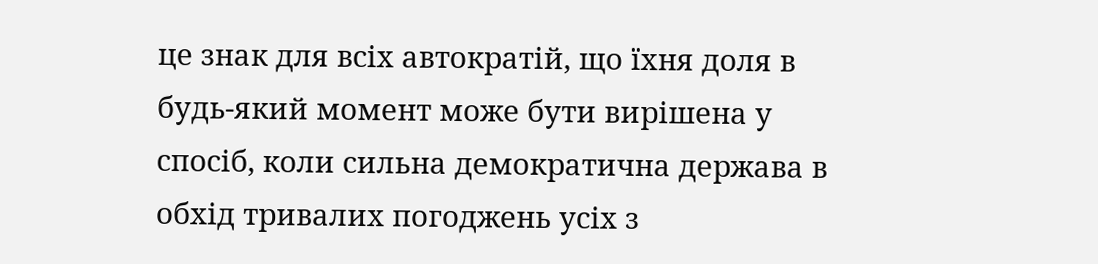це знак для всіх автократій, що їхня доля в будь-який момент може бути вирішена у спосіб, коли сильна демократична держава в обхід тривалих погоджень усіх з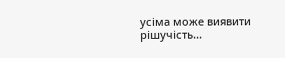усіма може виявити рішучість...